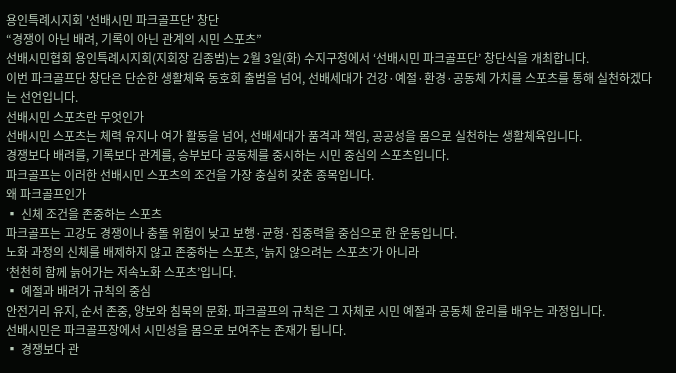용인특례시지회 '선배시민 파크골프단' 창단
“경쟁이 아닌 배려, 기록이 아닌 관계의 시민 스포츠”
선배시민협회 용인특례시지회(지회장 김종범)는 2월 3일(화) 수지구청에서 ‘선배시민 파크골프단’ 창단식을 개최합니다.
이번 파크골프단 창단은 단순한 생활체육 동호회 출범을 넘어, 선배세대가 건강·예절·환경·공동체 가치를 스포츠를 통해 실천하겠다는 선언입니다.
선배시민 스포츠란 무엇인가
선배시민 스포츠는 체력 유지나 여가 활동을 넘어, 선배세대가 품격과 책임, 공공성을 몸으로 실천하는 생활체육입니다.
경쟁보다 배려를, 기록보다 관계를, 승부보다 공동체를 중시하는 시민 중심의 스포츠입니다.
파크골프는 이러한 선배시민 스포츠의 조건을 가장 충실히 갖춘 종목입니다.
왜 파크골프인가
▪ 신체 조건을 존중하는 스포츠
파크골프는 고강도 경쟁이나 충돌 위험이 낮고 보행·균형·집중력을 중심으로 한 운동입니다.
노화 과정의 신체를 배제하지 않고 존중하는 스포츠, ‘늙지 않으려는 스포츠’가 아니라
‘천천히 함께 늙어가는 저속노화 스포츠’입니다.
▪ 예절과 배려가 규칙의 중심
안전거리 유지, 순서 존중, 양보와 침묵의 문화. 파크골프의 규칙은 그 자체로 시민 예절과 공동체 윤리를 배우는 과정입니다.
선배시민은 파크골프장에서 시민성을 몸으로 보여주는 존재가 됩니다.
▪ 경쟁보다 관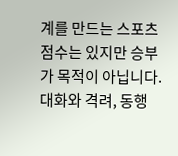계를 만드는 스포츠
점수는 있지만 승부가 목적이 아닙니다. 대화와 격려, 동행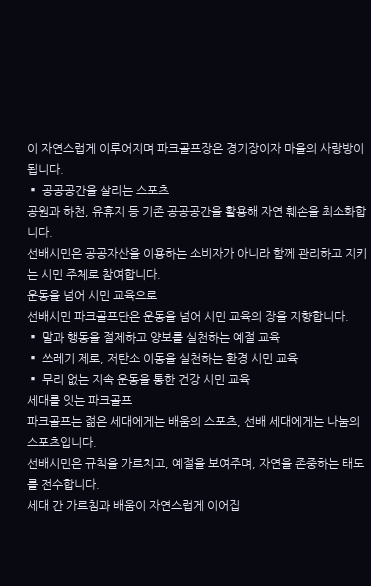이 자연스럽게 이루어지며 파크골프장은 경기장이자 마을의 사랑방이 됩니다.
▪ 공공공간을 살리는 스포츠
공원과 하천, 유휴지 등 기존 공공공간을 활용해 자연 훼손을 최소화합니다.
선배시민은 공공자산을 이용하는 소비자가 아니라 함께 관리하고 지키는 시민 주체로 참여합니다.
운동을 넘어 시민 교육으로
선배시민 파크골프단은 운동을 넘어 시민 교육의 장을 지향합니다.
▪ 말과 행동을 절제하고 양보를 실천하는 예절 교육
▪ 쓰레기 제로, 저탄소 이동을 실천하는 환경 시민 교육
▪ 무리 없는 지속 운동을 통한 건강 시민 교육
세대를 잇는 파크골프
파크골프는 젊은 세대에게는 배움의 스포츠, 선배 세대에게는 나눔의 스포츠입니다.
선배시민은 규칙을 가르치고, 예절을 보여주며, 자연을 존중하는 태도를 전수합니다.
세대 간 가르침과 배움이 자연스럽게 이어집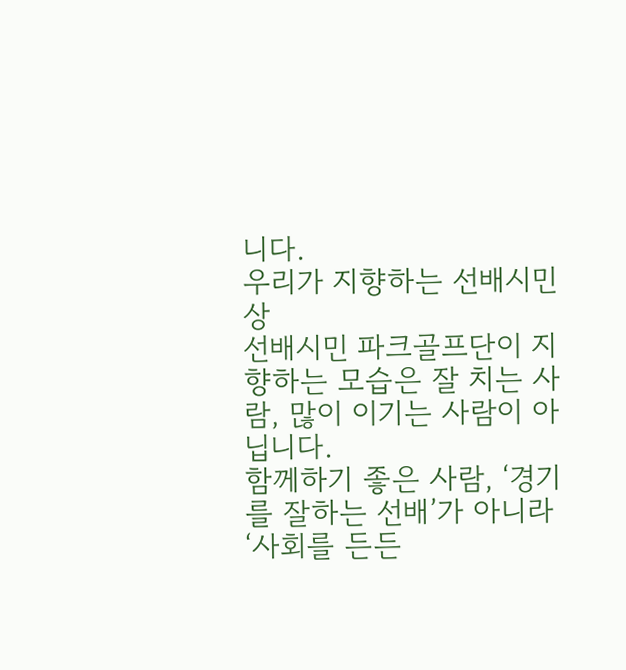니다.
우리가 지향하는 선배시민상
선배시민 파크골프단이 지향하는 모습은 잘 치는 사람, 많이 이기는 사람이 아닙니다.
함께하기 좋은 사람, ‘경기를 잘하는 선배’가 아니라 ‘사회를 든든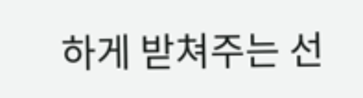하게 받쳐주는 선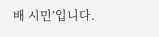배 시민’입니다.